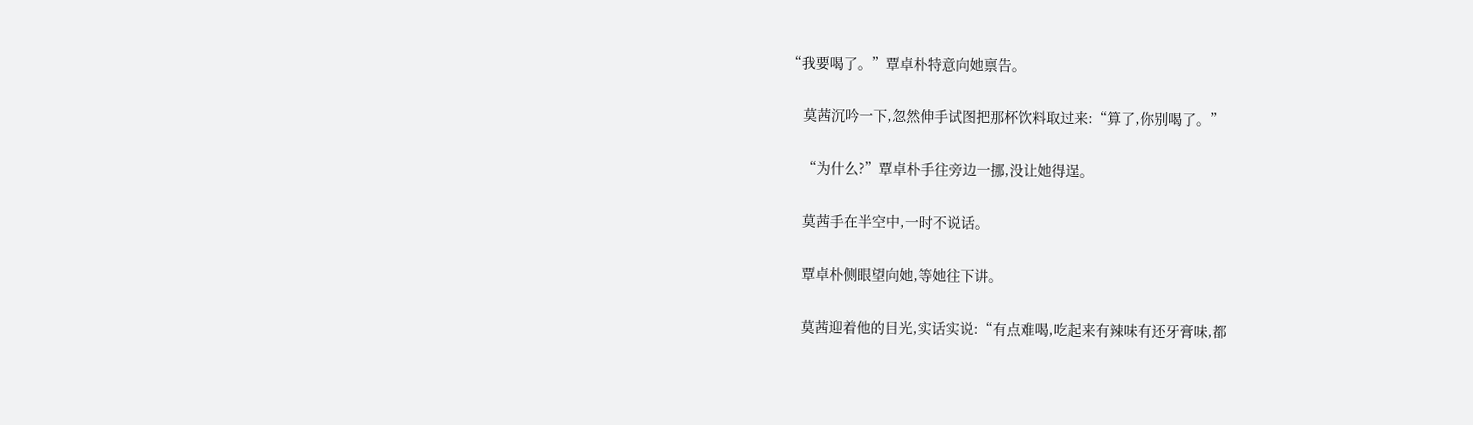“我要喝了。”覃卓朴特意向她禀告。

    莫茜沉吟一下,忽然伸手试图把那杯饮料取过来:“算了,你别喝了。”

    “为什么?”覃卓朴手往旁边一挪,没让她得逞。

    莫茜手在半空中,一时不说话。

    覃卓朴侧眼望向她,等她往下讲。

    莫茜迎着他的目光,实话实说:“有点难喝,吃起来有辣味有还牙膏味,都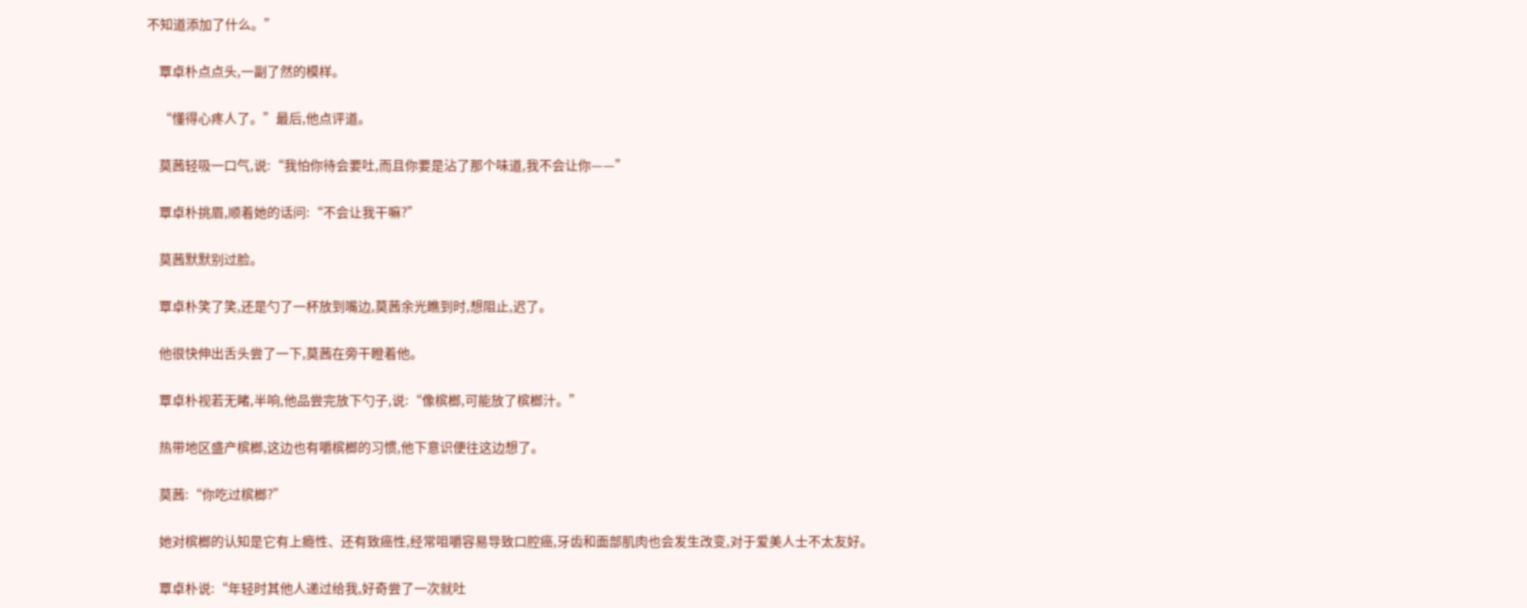不知道添加了什么。”

    覃卓朴点点头,一副了然的模样。

    “懂得心疼人了。”最后,他点评道。

    莫茜轻吸一口气,说:“我怕你待会要吐,而且你要是沾了那个味道,我不会让你——”

    覃卓朴挑眉,顺着她的话问:“不会让我干嘛?”

    莫茜默默别过脸。

    覃卓朴笑了笑,还是勺了一杯放到嘴边,莫茜余光瞧到时,想阻止,迟了。

    他很快伸出舌头尝了一下,莫茜在旁干瞪着他。

    覃卓朴视若无睹,半响,他品尝完放下勺子,说:“像槟榔,可能放了槟榔汁。”

    热带地区盛产槟榔,这边也有嚼槟榔的习惯,他下意识便往这边想了。

    莫茜:“你吃过槟榔?”

    她对槟榔的认知是它有上瘾性、还有致癌性,经常咀嚼容易导致口腔癌,牙齿和面部肌肉也会发生改变,对于爱美人士不太友好。

    覃卓朴说:“年轻时其他人递过给我,好奇尝了一次就吐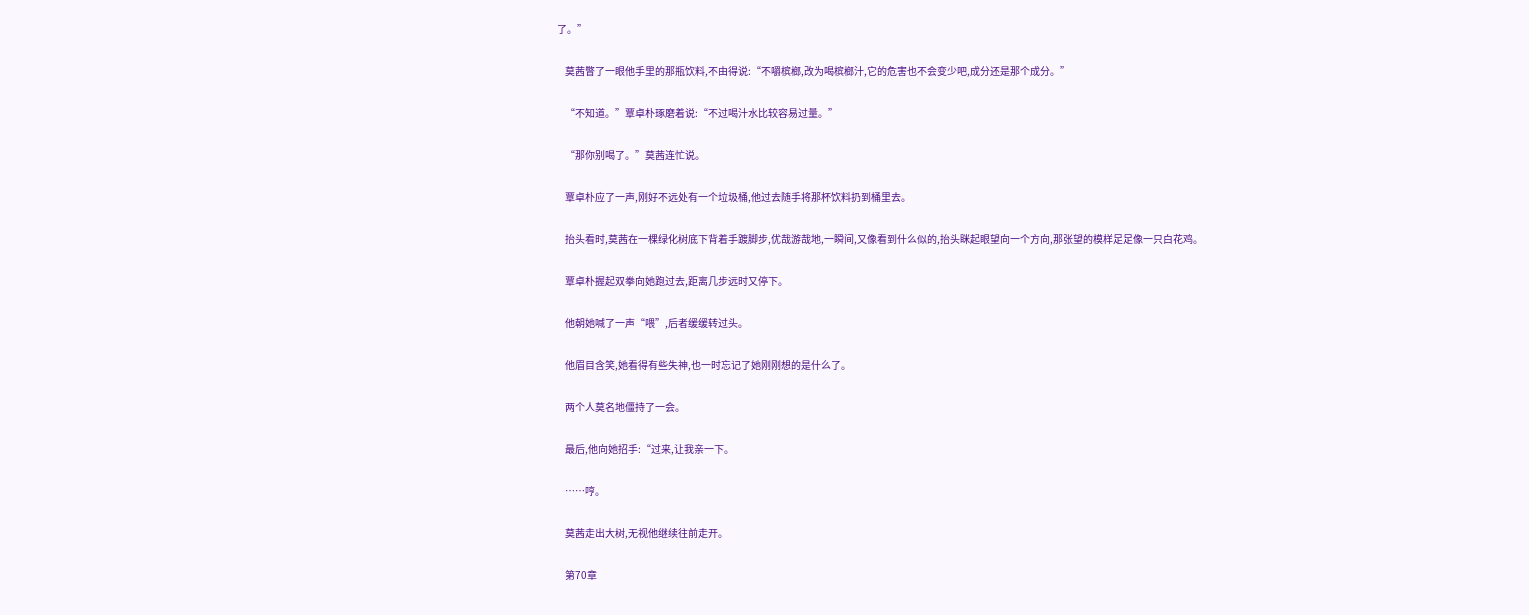了。”

    莫茜瞥了一眼他手里的那瓶饮料,不由得说:“不嚼槟榔,改为喝槟榔汁,它的危害也不会变少吧,成分还是那个成分。”

    “不知道。”覃卓朴琢磨着说:“不过喝汁水比较容易过量。”

    “那你别喝了。”莫茜连忙说。

    覃卓朴应了一声,刚好不远处有一个垃圾桶,他过去随手将那杯饮料扔到桶里去。

    抬头看时,莫茜在一棵绿化树底下背着手踱脚步,优哉游哉地,一瞬间,又像看到什么似的,抬头眯起眼望向一个方向,那张望的模样足足像一只白花鸡。

    覃卓朴握起双拳向她跑过去,距离几步远时又停下。

    他朝她喊了一声“喂”,后者缓缓转过头。

    他眉目含笑,她看得有些失神,也一时忘记了她刚刚想的是什么了。

    两个人莫名地僵持了一会。

    最后,他向她招手:“过来,让我亲一下。

    ……哼。

    莫茜走出大树,无视他继续往前走开。

    第70章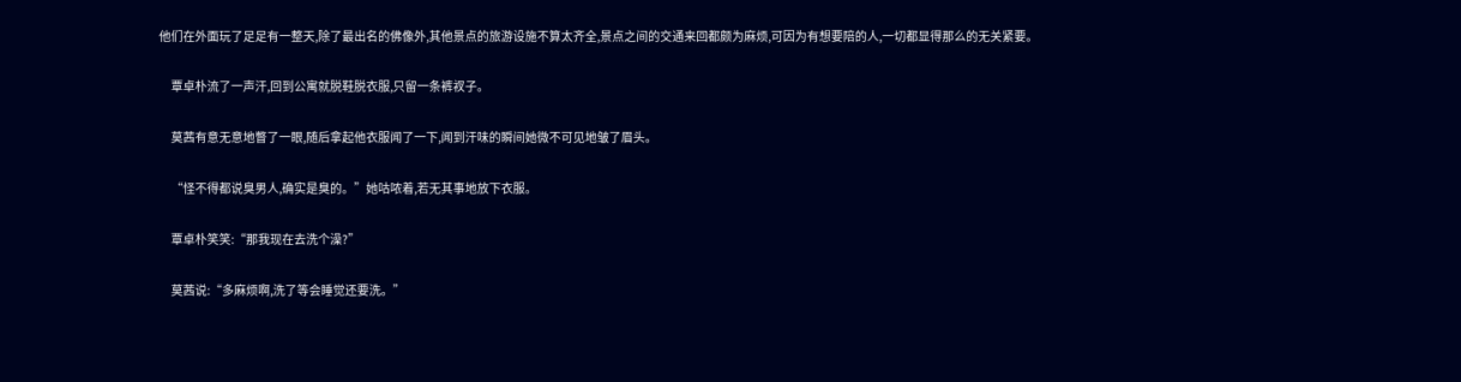他们在外面玩了足足有一整天,除了最出名的佛像外,其他景点的旅游设施不算太齐全,景点之间的交通来回都颇为麻烦,可因为有想要陪的人,一切都显得那么的无关紧要。

    覃卓朴流了一声汗,回到公寓就脱鞋脱衣服,只留一条裤衩子。

    莫茜有意无意地瞥了一眼,随后拿起他衣服闻了一下,闻到汗味的瞬间她微不可见地皱了眉头。

    “怪不得都说臭男人,确实是臭的。”她咕哝着,若无其事地放下衣服。

    覃卓朴笑笑:“那我现在去洗个澡?”

    莫茜说:“多麻烦啊,洗了等会睡觉还要洗。”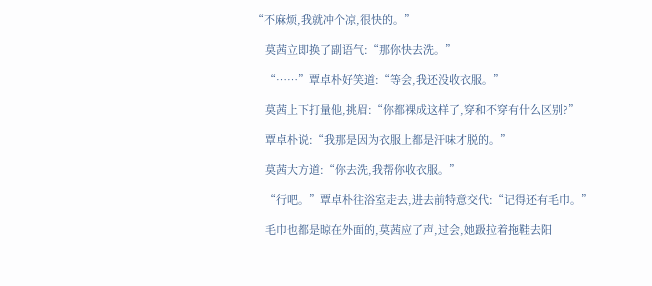“不麻烦,我就冲个凉,很快的。”

    莫茜立即换了副语气:“那你快去洗。”

    “……”覃卓朴好笑道:“等会,我还没收衣服。”

    莫茜上下打量他,挑眉:“你都裸成这样了,穿和不穿有什么区别?”

    覃卓朴说:“我那是因为衣服上都是汗味才脱的。”

    莫茜大方道:“你去洗,我帮你收衣服。”

    “行吧。”覃卓朴往浴室走去,进去前特意交代:“记得还有毛巾。”

    毛巾也都是晾在外面的,莫茜应了声,过会,她趿拉着拖鞋去阳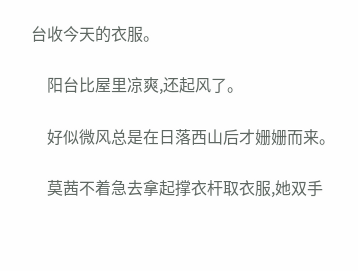台收今天的衣服。

    阳台比屋里凉爽,还起风了。

    好似微风总是在日落西山后才姗姗而来。

    莫茜不着急去拿起撑衣杆取衣服,她双手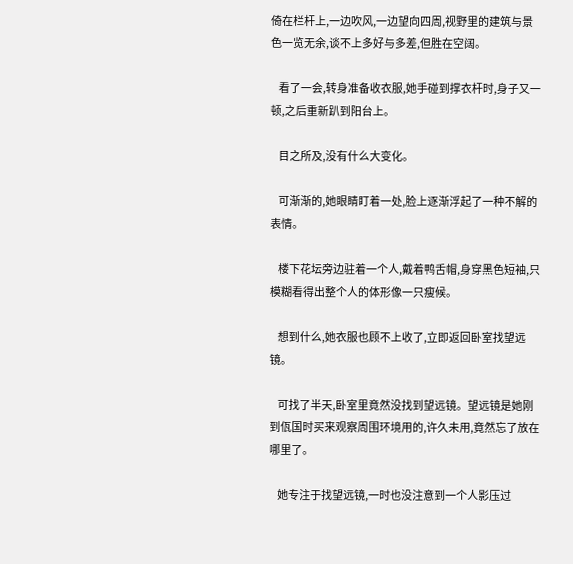倚在栏杆上,一边吹风,一边望向四周,视野里的建筑与景色一览无余,谈不上多好与多差,但胜在空阔。

    看了一会,转身准备收衣服,她手碰到撑衣杆时,身子又一顿,之后重新趴到阳台上。

    目之所及,没有什么大变化。

    可渐渐的,她眼睛盯着一处,脸上逐渐浮起了一种不解的表情。

    楼下花坛旁边驻着一个人,戴着鸭舌帽,身穿黑色短袖,只模糊看得出整个人的体形像一只瘦候。

    想到什么,她衣服也顾不上收了,立即返回卧室找望远镜。

    可找了半天,卧室里竟然没找到望远镜。望远镜是她刚到佤国时买来观察周围环境用的,许久未用,竟然忘了放在哪里了。

    她专注于找望远镜,一时也没注意到一个人影压过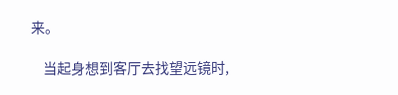来。

    当起身想到客厅去找望远镜时,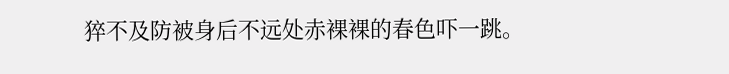猝不及防被身后不远处赤裸裸的春色吓一跳。